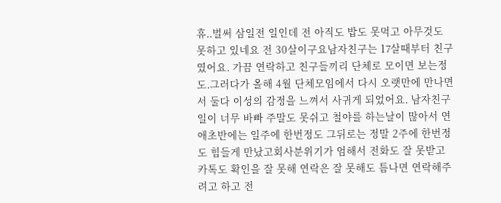휴..벌써 삼일전 일인데 전 아직도 밥도 못먹고 아무것도 못하고 있네요 전 30살이구요남자친구는 17살때부터 친구였어요. 가끔 연락하고 친구들끼리 단체로 모이면 보는정도.그러다가 올해 4월 단체모임에서 다시 오랫만에 만나면서 둘다 이성의 감정을 느껴서 사귀게 되었어요. 남자친구 일이 너무 바빠 주말도 못쉬고 철야를 하는날이 많아서 연애초반에는 일주에 한번정도 그뒤로는 정말 2주에 한번정도 힘들게 만났고회사분위기가 엄해서 전화도 잘 못받고 카톡도 확인을 잘 못해 연락은 잘 못해도 틈나면 연락해주려고 하고 전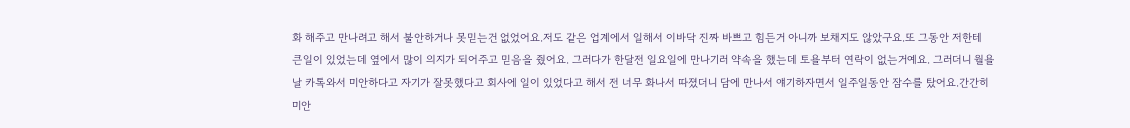화 해주고 만나려고 해서 불안하거나 못믿는건 없었어요.저도 같은 업계에서 일해서 이바닥 진짜 바쁘고 힘든거 아니까 보채지도 않았구요.또 그동안 저한테 큰일이 있었는데 옆에서 많이 의지가 되어주고 믿음을 줬어요. 그러다가 한달전 일요일에 만나기러 약속을 했는데 토욜부터 연락이 없는거예요. 그러더니 월욜날 카톡와서 미안하다고 자기가 잘못했다고 회사에 일이 있었다고 해서 전 너무 화나서 따졌더니 담에 만나서 얘기하자면서 일주일동안 잠수를 탔어요.간간히 미안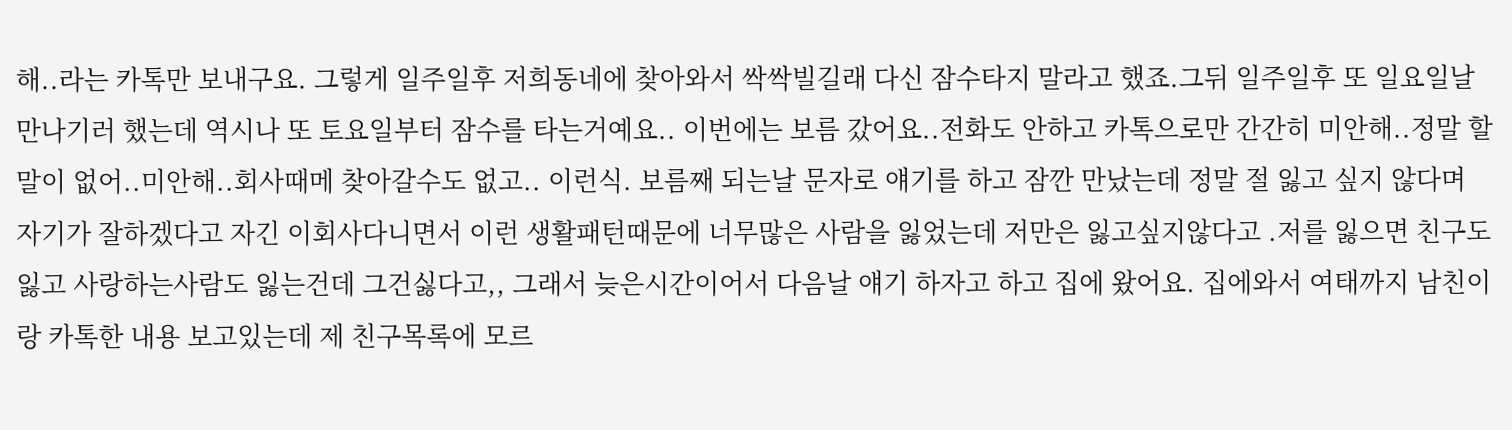해..라는 카톡만 보내구요. 그렇게 일주일후 저희동네에 찾아와서 싹싹빌길래 다신 잠수타지 말라고 했죠.그뒤 일주일후 또 일요일날 만나기러 했는데 역시나 또 토요일부터 잠수를 타는거예요.. 이번에는 보름 갔어요..전화도 안하고 카톡으로만 간간히 미안해..정말 할말이 없어..미안해..회사때메 찾아갈수도 없고.. 이런식. 보름째 되는날 문자로 얘기를 하고 잠깐 만났는데 정말 절 잃고 싶지 않다며 자기가 잘하겠다고 자긴 이회사다니면서 이런 생활패턴때문에 너무많은 사람을 잃었는데 저만은 잃고싶지않다고 .저를 잃으면 친구도 잃고 사랑하는사람도 잃는건데 그건싫다고,, 그래서 늦은시간이어서 다음날 얘기 하자고 하고 집에 왔어요. 집에와서 여태까지 남친이랑 카톡한 내용 보고있는데 제 친구목록에 모르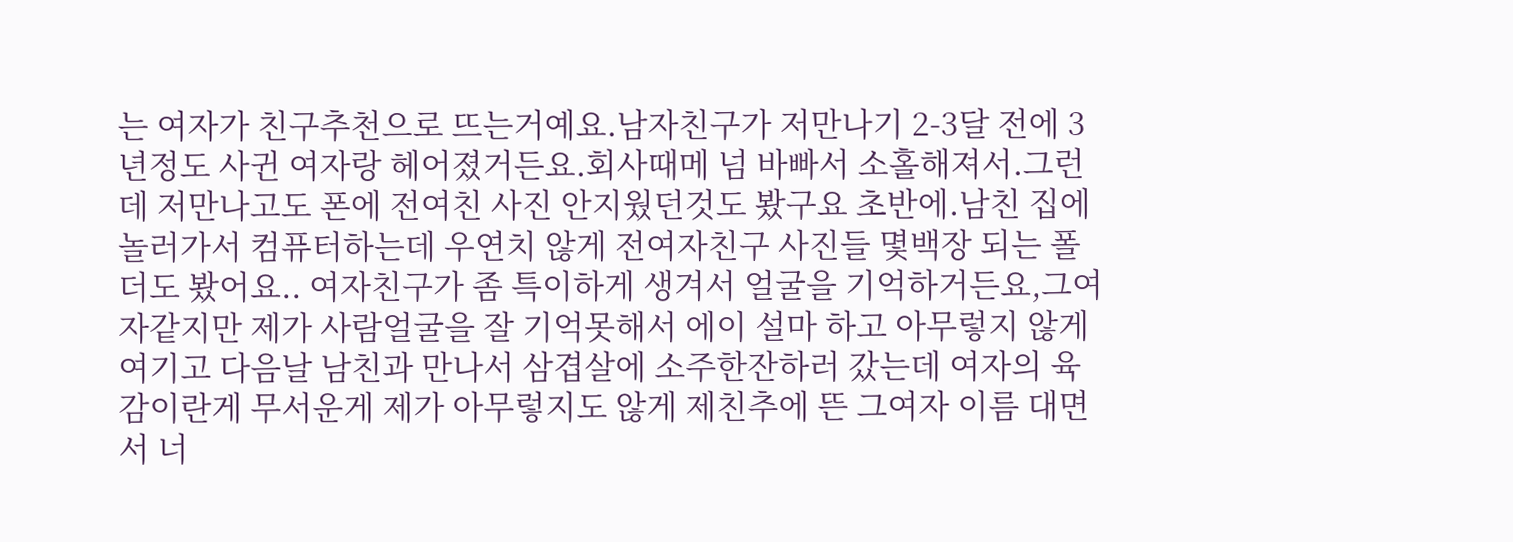는 여자가 친구추천으로 뜨는거예요.남자친구가 저만나기 2-3달 전에 3년정도 사귄 여자랑 헤어졌거든요.회사때메 넘 바빠서 소홀해져서.그런데 저만나고도 폰에 전여친 사진 안지웠던것도 봤구요 초반에.남친 집에 놀러가서 컴퓨터하는데 우연치 않게 전여자친구 사진들 몇백장 되는 폴더도 봤어요.. 여자친구가 좀 특이하게 생겨서 얼굴을 기억하거든요,그여자같지만 제가 사람얼굴을 잘 기억못해서 에이 설마 하고 아무렇지 않게 여기고 다음날 남친과 만나서 삼겹살에 소주한잔하러 갔는데 여자의 육감이란게 무서운게 제가 아무렇지도 않게 제친추에 뜬 그여자 이름 대면서 너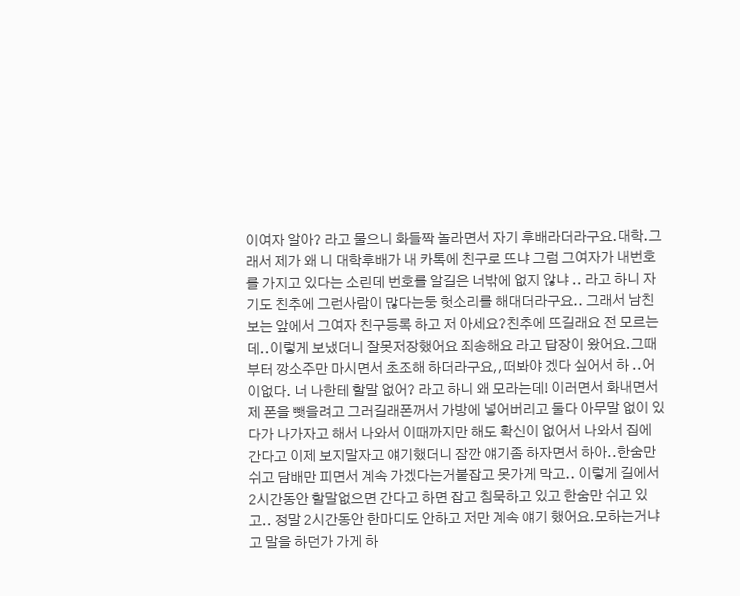이여자 알아? 라고 물으니 화들짝 놀라면서 자기 후배라더라구요.대학.그래서 제가 왜 니 대학후배가 내 카톡에 친구로 뜨냐 그럼 그여자가 내번호를 가지고 있다는 소린데 번호를 알길은 너밖에 없지 않냐 .. 라고 하니 자기도 친추에 그런사람이 많다는둥 헛소리를 해대더라구요.. 그래서 남친 보는 앞에서 그여자 친구등록 하고 저 아세요?친추에 뜨길래요 전 모르는데..이렇게 보냈더니 잘못저장했어요 죄송해요 라고 답장이 왔어요.그때부터 깡소주만 마시면서 초조해 하더라구요,,떠봐야 겠다 싶어서 하 ..어이없다. 너 나한테 할말 없어? 라고 하니 왜 모라는데! 이러면서 화내면서 제 폰을 뺏을려고 그러길래폰꺼서 가방에 넣어버리고 둘다 아무말 없이 있다가 나가자고 해서 나와서 이때까지만 해도 확신이 없어서 나와서 집에 간다고 이제 보지말자고 얘기했더니 잠깐 얘기좀 하자면서 하아..한숨만 쉬고 담배만 피면서 계속 가겠다는거붙잡고 못가게 막고.. 이렇게 길에서 2시간동안 할말없으면 간다고 하면 잡고 침묵하고 있고 한숨만 쉬고 있고.. 정말 2시간동안 한마디도 안하고 저만 계속 얘기 했어요.모하는거냐고 말을 하던가 가게 하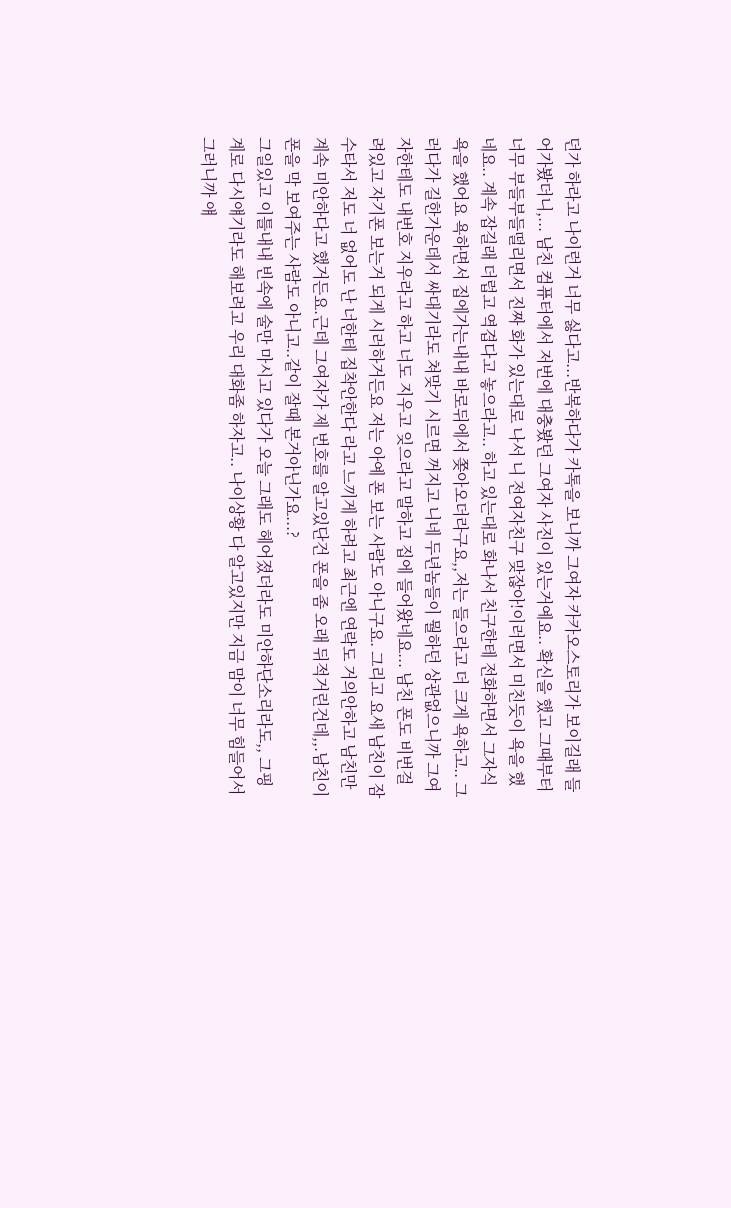던가 하라고 나이런거 너무 싫다고...반복하다가 카톡을 보니까 그여자 카카오스토리가 보이길래 들어가봤더니,... 남친 컴퓨터에서 저번에 대충봤던 그여자 사진이 있는거예요.. 확신을 했고 그때부터 너무 부들부들떨리면서 진짜 화가 있는대로 나서 니 전여자친구 맞잖아!이러면서 미친듯이 욕을 했네요.. 계속 잡길래 더럽고 역겹다고 놓으라고.. 하고 있는대로 화나서 친구한테 전화하면서 그자식 욕을 했어요 욕하면서 집에가는내내 바로뒤에서 쫒아오더라구요,,저는 들으라고 더 크게 욕하고.. 그러다가 길한가운데서 싸대기라도 쳐맞기 시르면 꺼지고 니네 두년놈들이 뭘하던 상관없으니까 그여자한테도 내번호 지우라고 하고 너도 지우고 잊으라고 말하고 집에 들어왔네요... 남친 폰도 비번걸려있고 자기폰 보는거 되게 시러하거든요 저는 아예 폰 보는 사람도 아니구요. 그리고 요새 남친이 잠수타서 저도 너 없어도 난 너한테 집착안한다 라고 느끼게 하려고 최근엔 연락도 거의안하고 남친만 계속 미안하다고 했거든요.근데 그여자가 제 번호를 알고있단건 폰을 좀 오래 뒤적거린건데,,.남친이 폰을 막 보여주는 사람도 아니고..같이 잘때 본거아닌가요...?
그일있고 이틀내내 빈속에 술만 마시고 있다가 오늘 그래도 헤어졌더라도 미안하단소리라도,, 그핑계로 다시얘기라도 해보려고 우리 대화좀 하자고.. 나이상황 다 알고있지만 지금 맘이 너무 힘들어서 그러니까 얘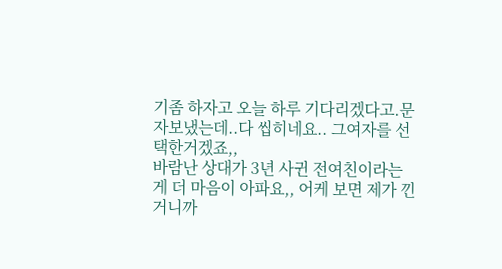기좀 하자고 오늘 하루 기다리겠다고.문자보냈는데..다 씹히네요.. 그여자를 선택한거겠죠,,
바람난 상대가 3년 사귄 전여친이라는게 더 마음이 아파요,, 어케 보면 제가 낀거니까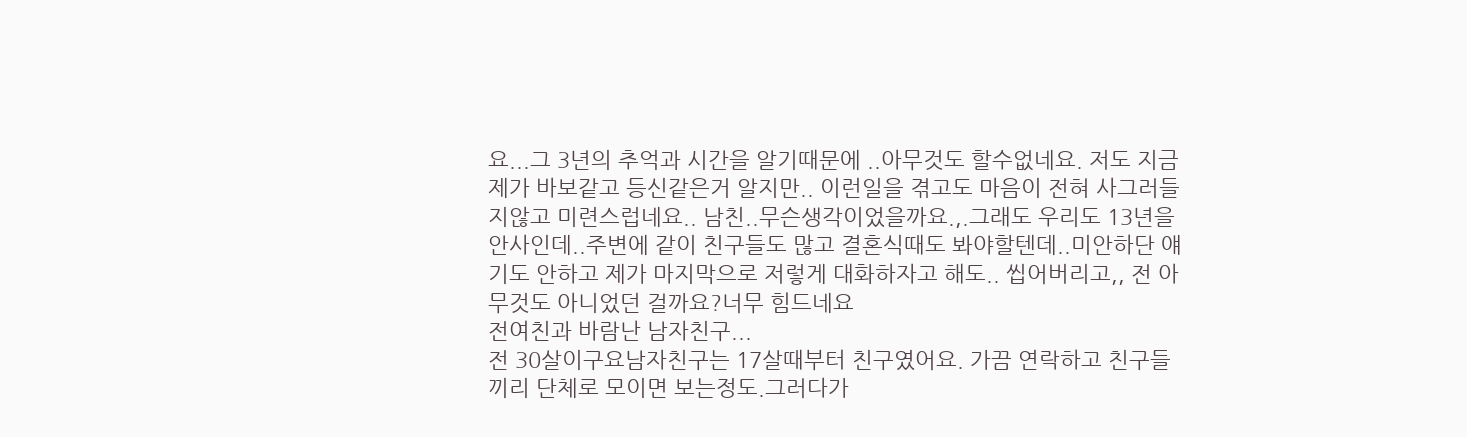요...그 3년의 추억과 시간을 알기때문에 ..아무것도 할수없네요. 저도 지금 제가 바보같고 등신같은거 알지만.. 이런일을 겪고도 마음이 전혀 사그러들지않고 미련스럽네요.. 남친..무슨생각이었을까요.,.그래도 우리도 13년을 안사인데..주변에 같이 친구들도 많고 결혼식때도 봐야할텐데..미안하단 얘기도 안하고 제가 마지막으로 저렇게 대화하자고 해도.. 씹어버리고,, 전 아무것도 아니었던 걸까요?너무 힘드네요
전여친과 바람난 남자친구...
전 30살이구요남자친구는 17살때부터 친구였어요. 가끔 연락하고 친구들끼리 단체로 모이면 보는정도.그러다가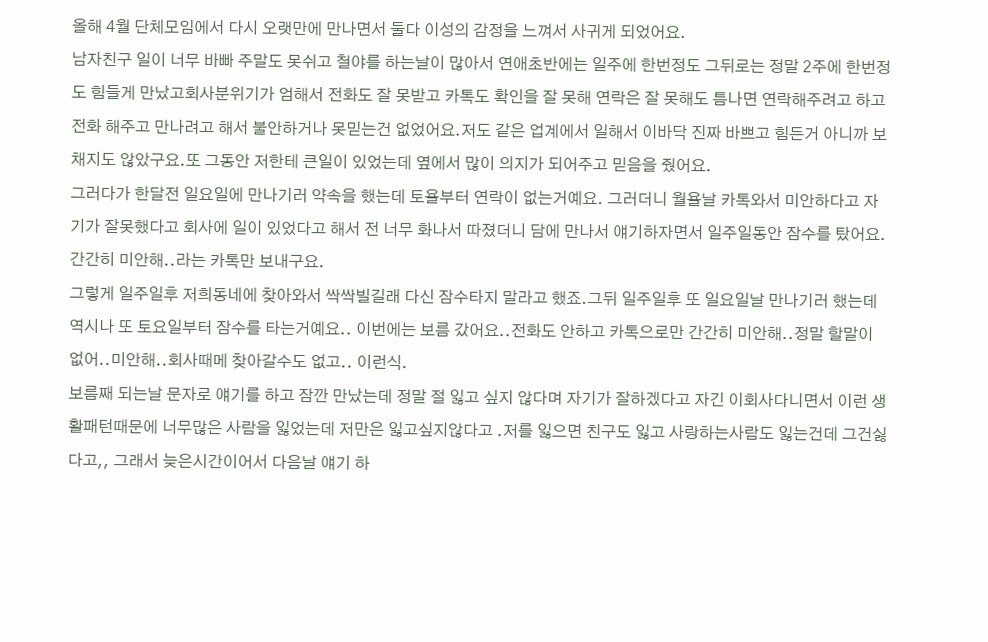올해 4월 단체모임에서 다시 오랫만에 만나면서 둘다 이성의 감정을 느껴서 사귀게 되었어요.
남자친구 일이 너무 바빠 주말도 못쉬고 철야를 하는날이 많아서 연애초반에는 일주에 한번정도 그뒤로는 정말 2주에 한번정도 힘들게 만났고회사분위기가 엄해서 전화도 잘 못받고 카톡도 확인을 잘 못해 연락은 잘 못해도 틈나면 연락해주려고 하고 전화 해주고 만나려고 해서 불안하거나 못믿는건 없었어요.저도 같은 업계에서 일해서 이바닥 진짜 바쁘고 힘든거 아니까 보채지도 않았구요.또 그동안 저한테 큰일이 있었는데 옆에서 많이 의지가 되어주고 믿음을 줬어요.
그러다가 한달전 일요일에 만나기러 약속을 했는데 토욜부터 연락이 없는거예요. 그러더니 월욜날 카톡와서 미안하다고 자기가 잘못했다고 회사에 일이 있었다고 해서 전 너무 화나서 따졌더니 담에 만나서 얘기하자면서 일주일동안 잠수를 탔어요.간간히 미안해..라는 카톡만 보내구요.
그렇게 일주일후 저희동네에 찾아와서 싹싹빌길래 다신 잠수타지 말라고 했죠.그뒤 일주일후 또 일요일날 만나기러 했는데 역시나 또 토요일부터 잠수를 타는거예요.. 이번에는 보름 갔어요..전화도 안하고 카톡으로만 간간히 미안해..정말 할말이 없어..미안해..회사때메 찾아갈수도 없고.. 이런식.
보름째 되는날 문자로 얘기를 하고 잠깐 만났는데 정말 절 잃고 싶지 않다며 자기가 잘하겠다고 자긴 이회사다니면서 이런 생활패턴때문에 너무많은 사람을 잃었는데 저만은 잃고싶지않다고 .저를 잃으면 친구도 잃고 사랑하는사람도 잃는건데 그건싫다고,, 그래서 늦은시간이어서 다음날 얘기 하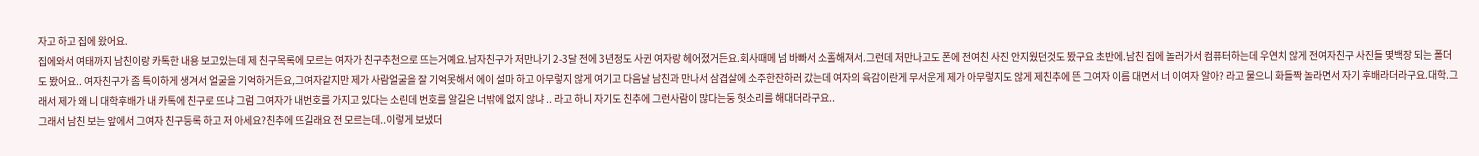자고 하고 집에 왔어요.
집에와서 여태까지 남친이랑 카톡한 내용 보고있는데 제 친구목록에 모르는 여자가 친구추천으로 뜨는거예요.남자친구가 저만나기 2-3달 전에 3년정도 사귄 여자랑 헤어졌거든요.회사때메 넘 바빠서 소홀해져서.그런데 저만나고도 폰에 전여친 사진 안지웠던것도 봤구요 초반에.남친 집에 놀러가서 컴퓨터하는데 우연치 않게 전여자친구 사진들 몇백장 되는 폴더도 봤어요.. 여자친구가 좀 특이하게 생겨서 얼굴을 기억하거든요,그여자같지만 제가 사람얼굴을 잘 기억못해서 에이 설마 하고 아무렇지 않게 여기고 다음날 남친과 만나서 삼겹살에 소주한잔하러 갔는데 여자의 육감이란게 무서운게 제가 아무렇지도 않게 제친추에 뜬 그여자 이름 대면서 너 이여자 알아? 라고 물으니 화들짝 놀라면서 자기 후배라더라구요.대학.그래서 제가 왜 니 대학후배가 내 카톡에 친구로 뜨냐 그럼 그여자가 내번호를 가지고 있다는 소린데 번호를 알길은 너밖에 없지 않냐 .. 라고 하니 자기도 친추에 그런사람이 많다는둥 헛소리를 해대더라구요..
그래서 남친 보는 앞에서 그여자 친구등록 하고 저 아세요?친추에 뜨길래요 전 모르는데..이렇게 보냈더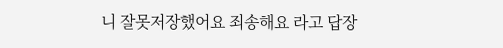니 잘못저장했어요 죄송해요 라고 답장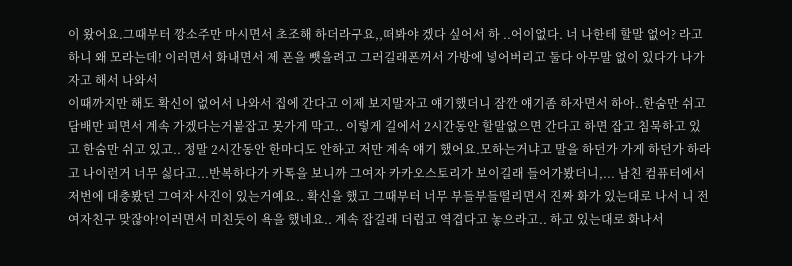이 왔어요.그때부터 깡소주만 마시면서 초조해 하더라구요,,떠봐야 겠다 싶어서 하 ..어이없다. 너 나한테 할말 없어? 라고 하니 왜 모라는데! 이러면서 화내면서 제 폰을 뺏을려고 그러길래폰꺼서 가방에 넣어버리고 둘다 아무말 없이 있다가 나가자고 해서 나와서
이때까지만 해도 확신이 없어서 나와서 집에 간다고 이제 보지말자고 얘기했더니 잠깐 얘기좀 하자면서 하아..한숨만 쉬고 담배만 피면서 계속 가겠다는거붙잡고 못가게 막고.. 이렇게 길에서 2시간동안 할말없으면 간다고 하면 잡고 침묵하고 있고 한숨만 쉬고 있고.. 정말 2시간동안 한마디도 안하고 저만 계속 얘기 했어요.모하는거냐고 말을 하던가 가게 하던가 하라고 나이런거 너무 싫다고...반복하다가 카톡을 보니까 그여자 카카오스토리가 보이길래 들어가봤더니,... 남친 컴퓨터에서 저번에 대충봤던 그여자 사진이 있는거예요.. 확신을 했고 그때부터 너무 부들부들떨리면서 진짜 화가 있는대로 나서 니 전여자친구 맞잖아!이러면서 미친듯이 욕을 했네요.. 계속 잡길래 더럽고 역겹다고 놓으라고.. 하고 있는대로 화나서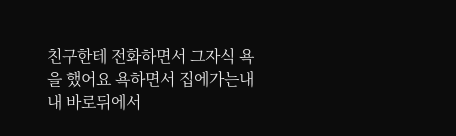친구한테 전화하면서 그자식 욕을 했어요 욕하면서 집에가는내내 바로뒤에서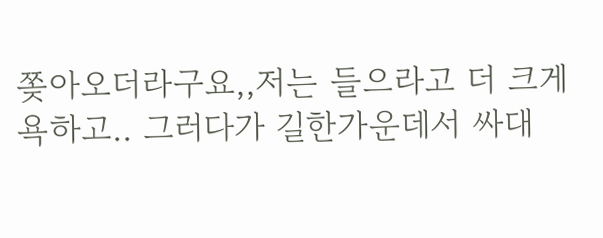쫒아오더라구요,,저는 들으라고 더 크게 욕하고.. 그러다가 길한가운데서 싸대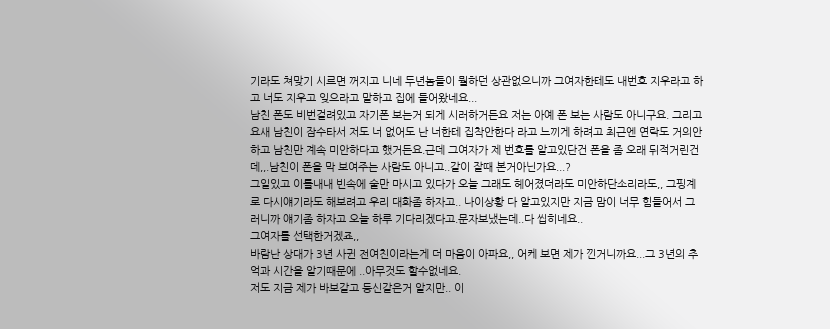기라도 쳐맞기 시르면 꺼지고 니네 두년놈들이 뭘하던 상관없으니까 그여자한테도 내번호 지우라고 하고 너도 지우고 잊으라고 말하고 집에 들어왔네요...
남친 폰도 비번걸려있고 자기폰 보는거 되게 시러하거든요 저는 아예 폰 보는 사람도 아니구요. 그리고 요새 남친이 잠수타서 저도 너 없어도 난 너한테 집착안한다 라고 느끼게 하려고 최근엔 연락도 거의안하고 남친만 계속 미안하다고 했거든요.근데 그여자가 제 번호를 알고있단건 폰을 좀 오래 뒤적거린건데,,.남친이 폰을 막 보여주는 사람도 아니고..같이 잘때 본거아닌가요...?
그일있고 이틀내내 빈속에 술만 마시고 있다가 오늘 그래도 헤어졌더라도 미안하단소리라도,, 그핑계로 다시얘기라도 해보려고 우리 대화좀 하자고.. 나이상황 다 알고있지만 지금 맘이 너무 힘들어서 그러니까 얘기좀 하자고 오늘 하루 기다리겠다고.문자보냈는데..다 씹히네요..
그여자를 선택한거겠죠,,
바람난 상대가 3년 사귄 전여친이라는게 더 마음이 아파요,, 어케 보면 제가 낀거니까요...그 3년의 추억과 시간을 알기때문에 ..아무것도 할수없네요.
저도 지금 제가 바보같고 등신같은거 알지만.. 이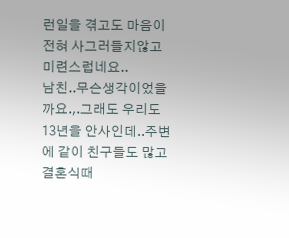런일을 겪고도 마음이 전혀 사그러들지않고 미련스럽네요..
남친..무슨생각이었을까요.,.그래도 우리도 13년을 안사인데..주변에 같이 친구들도 많고 결혼식때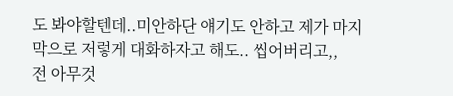도 봐야할텐데..미안하단 얘기도 안하고 제가 마지막으로 저렇게 대화하자고 해도.. 씹어버리고,,
전 아무것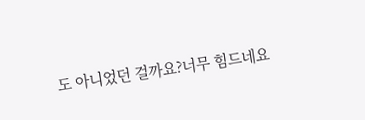도 아니었던 걸까요?너무 힘드네요